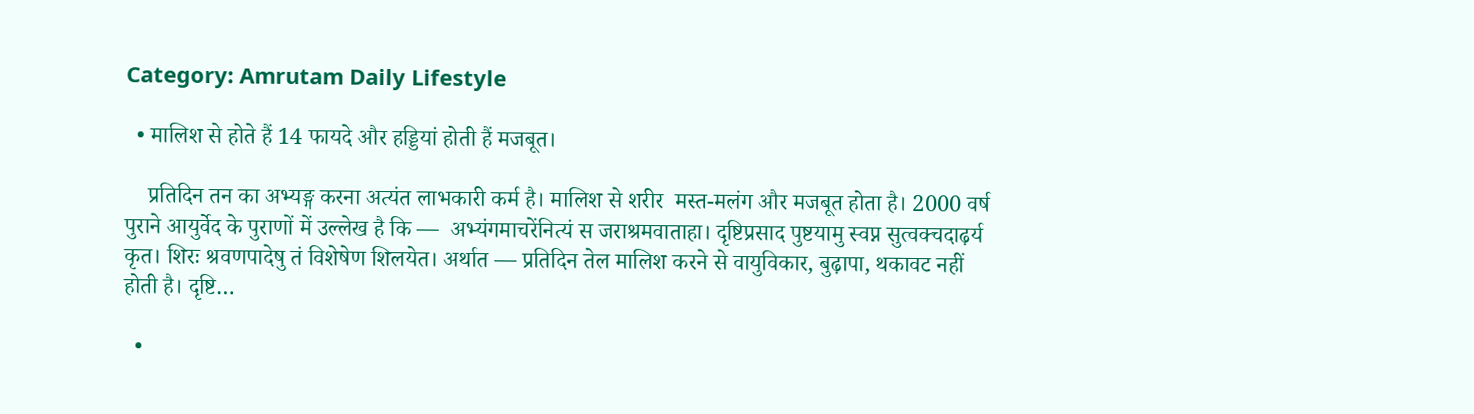Category: Amrutam Daily Lifestyle

  • मालिश से होते हैं 14 फायदे और हड्डियां होती हैं मजबूत।

    प्रतिदिन तन का अभ्यङ्ग करना अत्यंत लाभकारी कर्म है। मालिश से शरीर  मस्त-मलंग और मजबूत होता है। 2000 वर्ष पुराने आयुर्वेद के पुराणों में उल्लेख है कि —  अभ्यंगमाचरेंनित्यं स जराश्रमवाताहा। दृष्टिप्रसाद पुष्टयामु स्वप्न सुत्वक्चदाढ़र्य कृत। शिरः श्रवणपादेषु तं विशेषेण शिलयेत। अर्थात — प्रतिदिन तेल मालिश करने से वायुविकार, बुढ़ापा, थकावट नहीं होती है। दृष्टि…

  •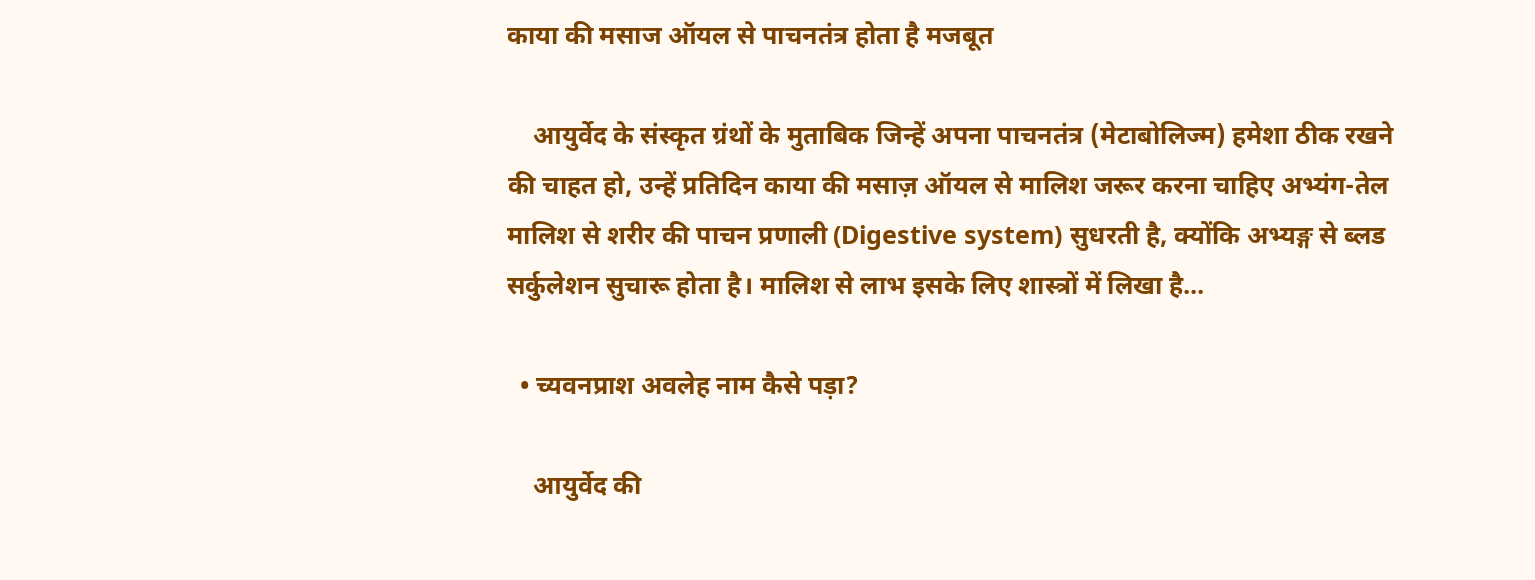काया की मसाज ऑयल से पाचनतंत्र होता है मजबूत

    आयुर्वेद के संस्कृत ग्रंथों के मुताबिक जिन्हें अपना पाचनतंत्र (मेटाबोलिज्म) हमेशा ठीक रखने की चाहत हो, उन्हें प्रतिदिन काया की मसाज़ ऑयल से मालिश जरूर करना चाहिए अभ्यंग-तेल मालिश से शरीर की पाचन प्रणाली (Digestive system) सुधरती है, क्योंकि अभ्यङ्ग से ब्लड सर्कुलेशन सुचारू होता है। मालिश से लाभ इसके लिए शास्त्रों में लिखा है…

  • च्यवनप्राश अवलेह नाम कैसे पड़ा?

    आयुर्वेद की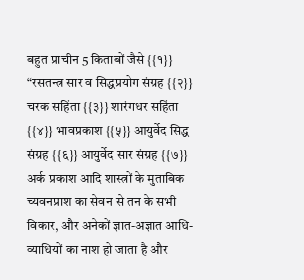बहुत प्राचीन 5 किताबों जैसे {{१}} “रसतन्त्र सार व सिद्धप्रयोग संग्रह {{२}} चरक सहिंता {{३}} शारंगधर सहिंता {{४}} भावप्रकाश {{५}} आयुर्वेद सिद्ध संग्रह {{६}} आयुर्वेद सार संग्रह {{७}} अर्क प्रकाश आदि शास्त्रों के मुताबिक च्यवनप्राश का सेवन से तन के सभी विकार, और अनेकों ज्ञात-अज्ञात आधि-व्याधियों का नाश हो जाता है और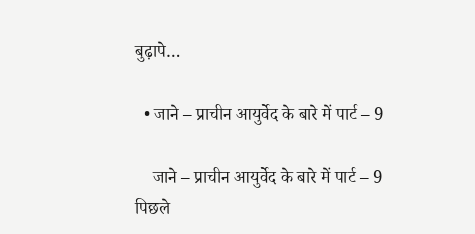बुढ़ापे…

  • जाने – प्राचीन आयुर्वेद के बारे में पार्ट – 9

    जाने – प्राचीन आयुर्वेद के बारे में पार्ट – 9 पिछले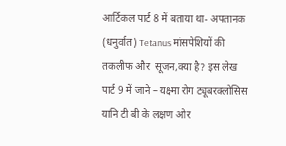आर्टिकल पार्ट 8 में बताया था- अपतानक (धनुर्वात) Tetanus मांसपेशियों की तकलीफ और  सूजन,क्या है? इस लेख पार्ट 9 में जाने – यक्ष्मा रोग ट्यूबरक्लोसिस यानि टी बी के लक्षण ओर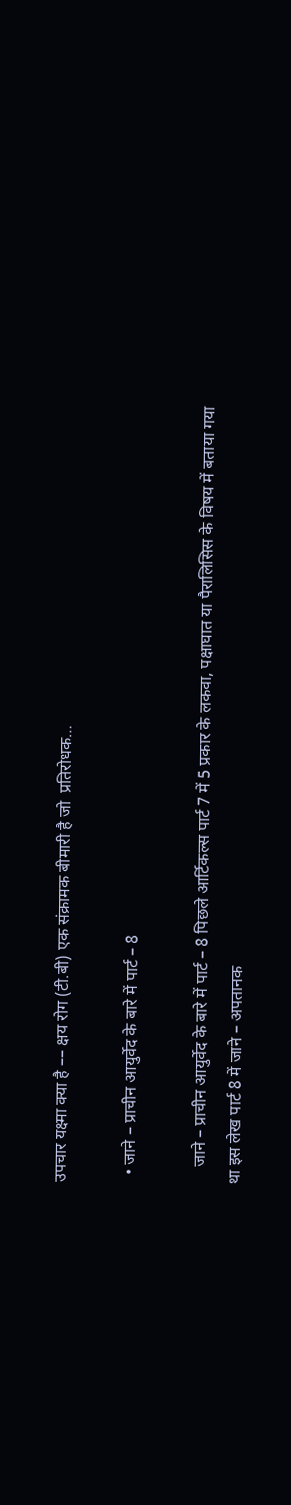उपचार यक्ष्मा क्या है –– क्षय रोग (टी.बी) एक संक्रामक बीमारी है जो  प्रतिरोधक…

  • जाने – प्राचीन आयुर्वेद के बारे में पार्ट – 8

    जाने – प्राचीन आयुर्वेद के बारे में पार्ट – 8 पिछले आर्टिकल्स पार्ट 7 में 5 प्रकार के लकवा, पक्षाघात या पैरालिसिस के विषय में बताया गया था इस लेख पार्ट 8 में जाने – अपतानक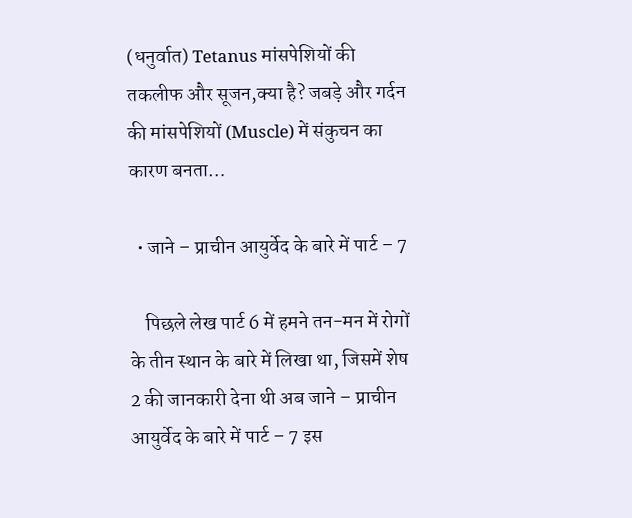(धनुर्वात) Tetanus मांसपेशियों की तकलीफ और सूजन,क्या है? जबड़े और गर्दन की मांसपेशियों (Muscle) में संकुचन का कारण बनता…

  • जाने – प्राचीन आयुर्वेद के बारे में पार्ट – 7

    पिछले लेख पार्ट 6 में हमने तन-मन में रोगों के तीन स्थान के बारे में लिखा था, जिसमें शेष 2 की जानकारी देना थी अब जाने – प्राचीन आयुर्वेद के बारे में पार्ट – 7 इस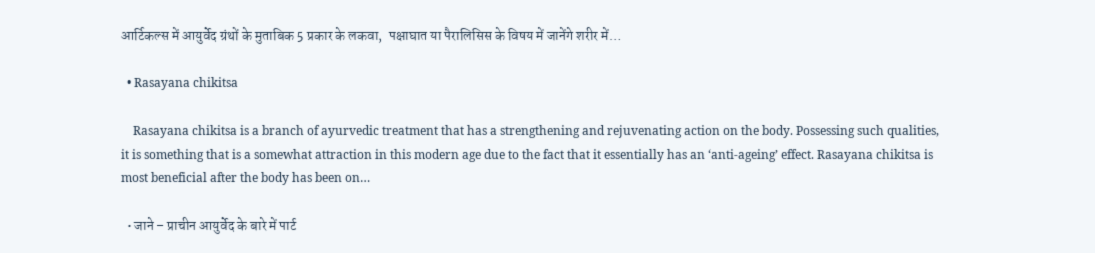आर्टिकल्स में आयुर्वेद ग्रंथों के मुताबिक 5 प्रकार के लकवा,  पक्षाघात या पैरालिसिस के विषय में जानेंगे शरीर में…

  • Rasayana chikitsa

    Rasayana chikitsa is a branch of ayurvedic treatment that has a strengthening and rejuvenating action on the body. Possessing such qualities, it is something that is a somewhat attraction in this modern age due to the fact that it essentially has an ‘anti-ageing’ effect. Rasayana chikitsa is most beneficial after the body has been on…

  • जाने – प्राचीन आयुर्वेद के बारे में पार्ट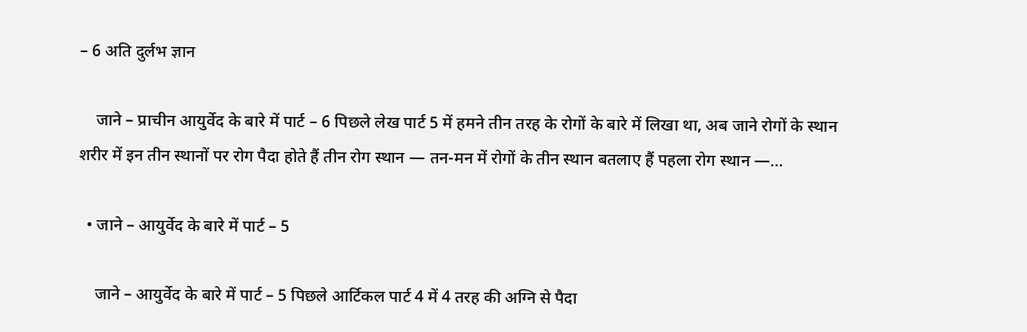– 6 अति दुर्लभ ज्ञान

    जाने – प्राचीन आयुर्वेद के बारे में पार्ट – 6 पिछले लेख पार्ट 5 में हमने तीन तरह के रोगों के बारे में लिखा था, अब जाने रोगों के स्थान शरीर में इन तीन स्थानों पर रोग पैदा होते हैं तीन रोग स्थान — तन-मन में रोगों के तीन स्थान बतलाए हैं पहला रोग स्थान —…

  • जाने – आयुर्वेद के बारे में पार्ट – 5

    जाने – आयुर्वेद के बारे में पार्ट – 5 पिछले आर्टिकल पार्ट 4 में 4 तरह की अग्नि से पैदा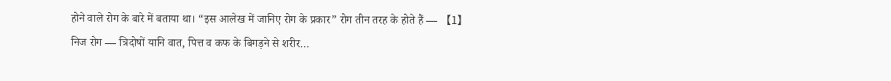होने वाले रोग के बारे में बताया था। “इस आलेख में जानिए रोग के प्रकार” रोग तीन तरह के होते हैं — 【1】निज रोग — त्रिदोषों यानि वात, पित्त व कफ के बिगड़ने से शरीर…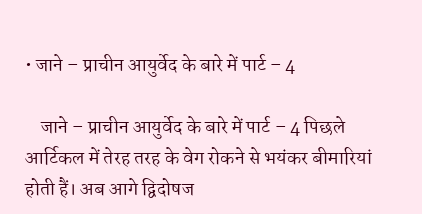• जाने – प्राचीन आयुर्वेद के बारे में पार्ट – 4

    जाने – प्राचीन आयुर्वेद के बारे में पार्ट – 4 पिछले आर्टिकल में तेरह तरह के वेग रोकने से भयंकर बीमारियां होती हैं। अब आगे द्विदोषज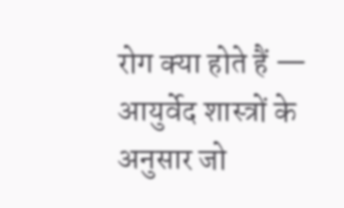रोग क्या होते हैं — आयुर्वेद शास्त्रों के अनुसार जो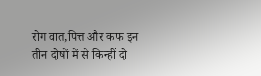रोग वात,पित्त और कफ इन तीन दोषों में से किन्हीं दो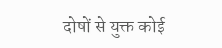दोषों से युक्त कोई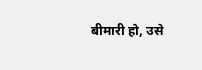बीमारी हो, उसे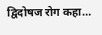द्विदोषज रोग कहा…